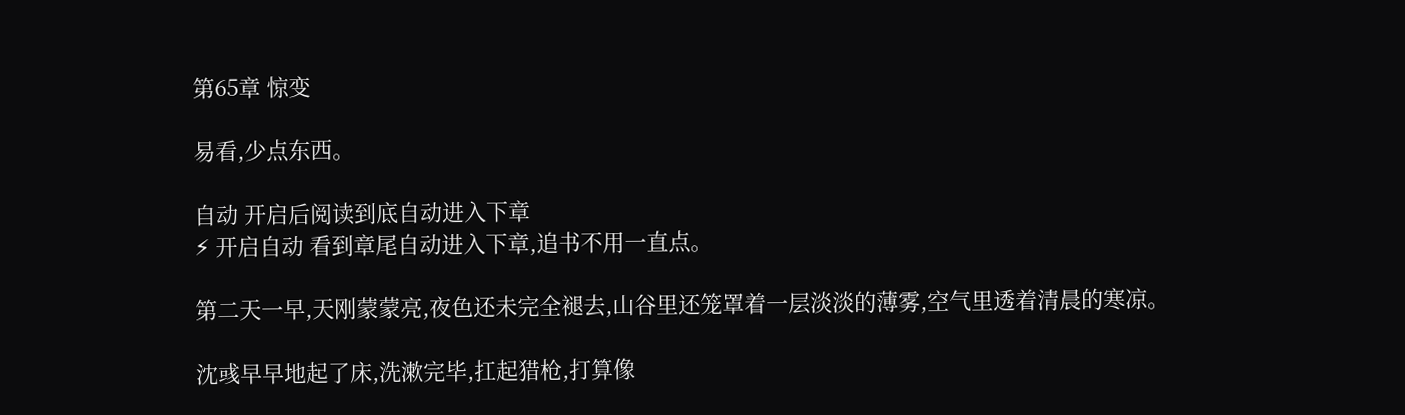第65章 惊变

易看,少点东西。

自动 开启后阅读到底自动进入下章
⚡ 开启自动 看到章尾自动进入下章,追书不用一直点。

第二天一早,天刚蒙蒙亮,夜色还未完全褪去,山谷里还笼罩着一层淡淡的薄雾,空气里透着清晨的寒凉。

沈彧早早地起了床,洗漱完毕,扛起猎枪,打算像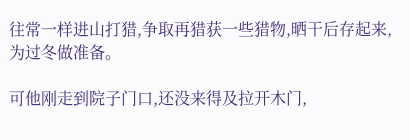往常一样进山打猎,争取再猎获一些猎物,晒干后存起来,为过冬做准备。

可他刚走到院子门口,还没来得及拉开木门,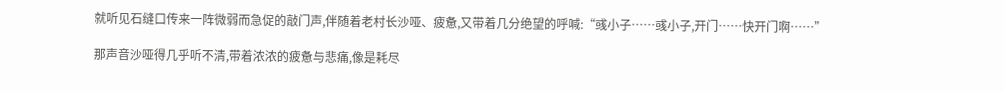就听见石缝口传来一阵微弱而急促的敲门声,伴随着老村长沙哑、疲惫,又带着几分绝望的呼喊:“彧小子……彧小子,开门……快开门啊……”

那声音沙哑得几乎听不清,带着浓浓的疲惫与悲痛,像是耗尽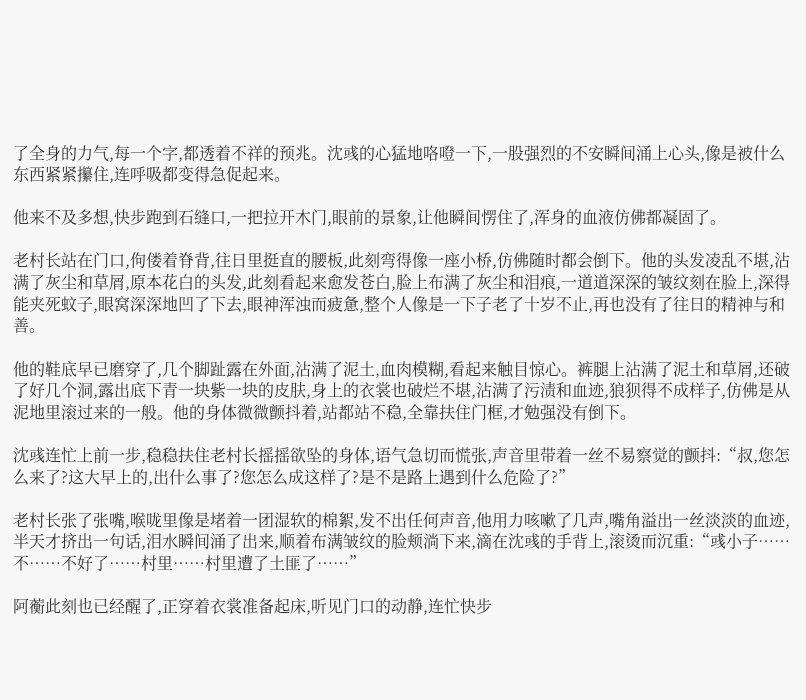了全身的力气,每一个字,都透着不祥的预兆。沈彧的心猛地咯噔一下,一股强烈的不安瞬间涌上心头,像是被什么东西紧紧攥住,连呼吸都变得急促起来。

他来不及多想,快步跑到石缝口,一把拉开木门,眼前的景象,让他瞬间愣住了,浑身的血液仿佛都凝固了。

老村长站在门口,佝偻着脊背,往日里挺直的腰板,此刻弯得像一座小桥,仿佛随时都会倒下。他的头发凌乱不堪,沾满了灰尘和草屑,原本花白的头发,此刻看起来愈发苍白,脸上布满了灰尘和泪痕,一道道深深的皱纹刻在脸上,深得能夹死蚊子,眼窝深深地凹了下去,眼神浑浊而疲惫,整个人像是一下子老了十岁不止,再也没有了往日的精神与和善。

他的鞋底早已磨穿了,几个脚趾露在外面,沾满了泥土,血肉模糊,看起来触目惊心。裤腿上沾满了泥土和草屑,还破了好几个洞,露出底下青一块紫一块的皮肤,身上的衣裳也破烂不堪,沾满了污渍和血迹,狼狈得不成样子,仿佛是从泥地里滚过来的一般。他的身体微微颤抖着,站都站不稳,全靠扶住门框,才勉强没有倒下。

沈彧连忙上前一步,稳稳扶住老村长摇摇欲坠的身体,语气急切而慌张,声音里带着一丝不易察觉的颤抖:“叔,您怎么来了?这大早上的,出什么事了?您怎么成这样了?是不是路上遇到什么危险了?”

老村长张了张嘴,喉咙里像是堵着一团湿软的棉絮,发不出任何声音,他用力咳嗽了几声,嘴角溢出一丝淡淡的血迹,半天才挤出一句话,泪水瞬间涌了出来,顺着布满皱纹的脸颊淌下来,滴在沈彧的手背上,滚烫而沉重:“彧小子……不……不好了……村里……村里遭了土匪了……”

阿蘅此刻也已经醒了,正穿着衣裳准备起床,听见门口的动静,连忙快步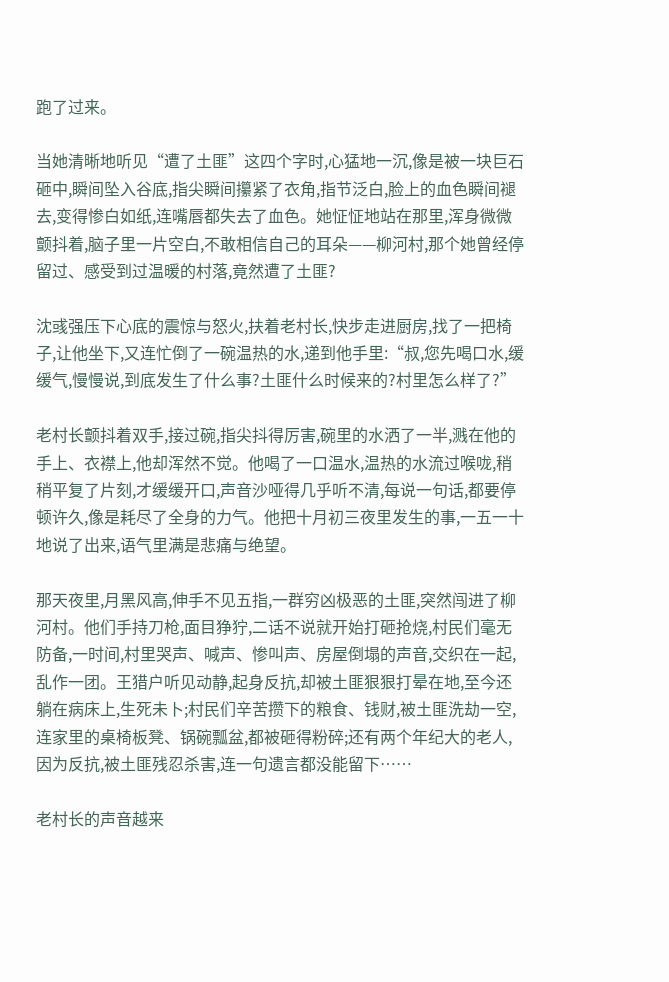跑了过来。

当她清晰地听见“遭了土匪”这四个字时,心猛地一沉,像是被一块巨石砸中,瞬间坠入谷底,指尖瞬间攥紧了衣角,指节泛白,脸上的血色瞬间褪去,变得惨白如纸,连嘴唇都失去了血色。她怔怔地站在那里,浑身微微颤抖着,脑子里一片空白,不敢相信自己的耳朵——柳河村,那个她曾经停留过、感受到过温暖的村落,竟然遭了土匪?

沈彧强压下心底的震惊与怒火,扶着老村长,快步走进厨房,找了一把椅子,让他坐下,又连忙倒了一碗温热的水,递到他手里:“叔,您先喝口水,缓缓气,慢慢说,到底发生了什么事?土匪什么时候来的?村里怎么样了?”

老村长颤抖着双手,接过碗,指尖抖得厉害,碗里的水洒了一半,溅在他的手上、衣襟上,他却浑然不觉。他喝了一口温水,温热的水流过喉咙,稍稍平复了片刻,才缓缓开口,声音沙哑得几乎听不清,每说一句话,都要停顿许久,像是耗尽了全身的力气。他把十月初三夜里发生的事,一五一十地说了出来,语气里满是悲痛与绝望。

那天夜里,月黑风高,伸手不见五指,一群穷凶极恶的土匪,突然闯进了柳河村。他们手持刀枪,面目狰狞,二话不说就开始打砸抢烧,村民们毫无防备,一时间,村里哭声、喊声、惨叫声、房屋倒塌的声音,交织在一起,乱作一团。王猎户听见动静,起身反抗,却被土匪狠狠打晕在地,至今还躺在病床上,生死未卜;村民们辛苦攒下的粮食、钱财,被土匪洗劫一空,连家里的桌椅板凳、锅碗瓢盆,都被砸得粉碎;还有两个年纪大的老人,因为反抗,被土匪残忍杀害,连一句遗言都没能留下……

老村长的声音越来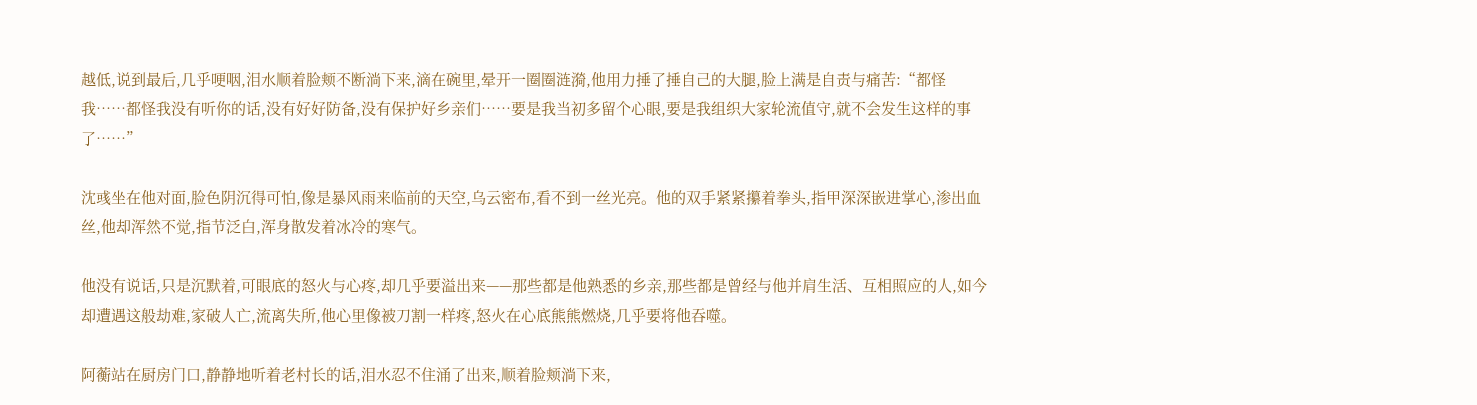越低,说到最后,几乎哽咽,泪水顺着脸颊不断淌下来,滴在碗里,晕开一圈圈涟漪,他用力捶了捶自己的大腿,脸上满是自责与痛苦:“都怪我……都怪我没有听你的话,没有好好防备,没有保护好乡亲们……要是我当初多留个心眼,要是我组织大家轮流值守,就不会发生这样的事了……”

沈彧坐在他对面,脸色阴沉得可怕,像是暴风雨来临前的天空,乌云密布,看不到一丝光亮。他的双手紧紧攥着拳头,指甲深深嵌进掌心,渗出血丝,他却浑然不觉,指节泛白,浑身散发着冰冷的寒气。

他没有说话,只是沉默着,可眼底的怒火与心疼,却几乎要溢出来——那些都是他熟悉的乡亲,那些都是曾经与他并肩生活、互相照应的人,如今却遭遇这般劫难,家破人亡,流离失所,他心里像被刀割一样疼,怒火在心底熊熊燃烧,几乎要将他吞噬。

阿蘅站在厨房门口,静静地听着老村长的话,泪水忍不住涌了出来,顺着脸颊淌下来,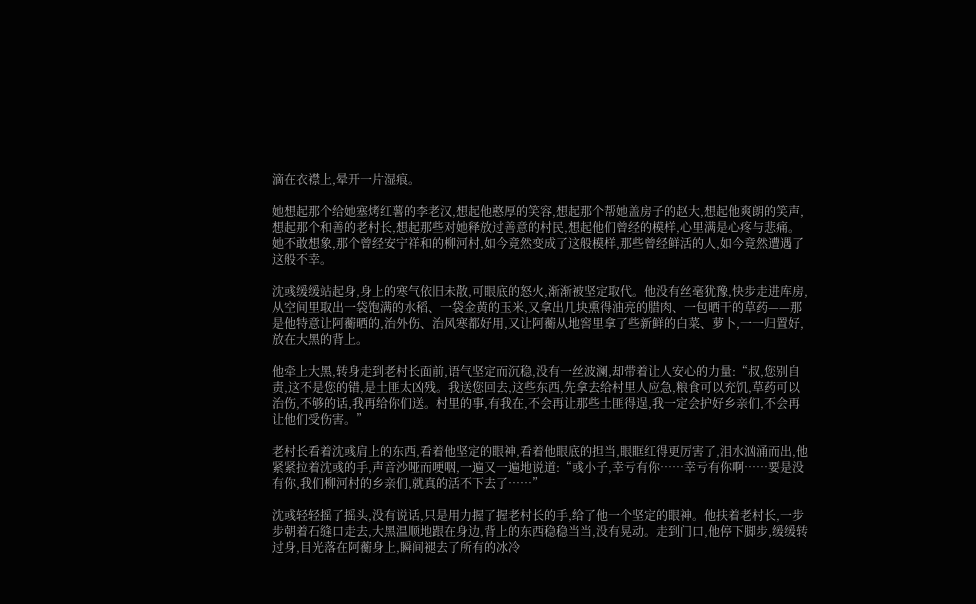滴在衣襟上,晕开一片湿痕。

她想起那个给她塞烤红薯的李老汉,想起他憨厚的笑容,想起那个帮她盖房子的赵大,想起他爽朗的笑声,想起那个和善的老村长,想起那些对她释放过善意的村民,想起他们曾经的模样,心里满是心疼与悲痛。她不敢想象,那个曾经安宁祥和的柳河村,如今竟然变成了这般模样,那些曾经鲜活的人,如今竟然遭遇了这般不幸。

沈彧缓缓站起身,身上的寒气依旧未散,可眼底的怒火,渐渐被坚定取代。他没有丝毫犹豫,快步走进库房,从空间里取出一袋饱满的水稻、一袋金黄的玉米,又拿出几块熏得油亮的腊肉、一包晒干的草药——那是他特意让阿蘅晒的,治外伤、治风寒都好用,又让阿蘅从地窖里拿了些新鲜的白菜、萝卜,一一归置好,放在大黑的背上。

他牵上大黑,转身走到老村长面前,语气坚定而沉稳,没有一丝波澜,却带着让人安心的力量:“叔,您别自责,这不是您的错,是土匪太凶残。我送您回去,这些东西,先拿去给村里人应急,粮食可以充饥,草药可以治伤,不够的话,我再给你们送。村里的事,有我在,不会再让那些土匪得逞,我一定会护好乡亲们,不会再让他们受伤害。”

老村长看着沈彧肩上的东西,看着他坚定的眼神,看着他眼底的担当,眼眶红得更厉害了,泪水汹涌而出,他紧紧拉着沈彧的手,声音沙哑而哽咽,一遍又一遍地说道:“彧小子,幸亏有你……幸亏有你啊……要是没有你,我们柳河村的乡亲们,就真的活不下去了……”

沈彧轻轻摇了摇头,没有说话,只是用力握了握老村长的手,给了他一个坚定的眼神。他扶着老村长,一步步朝着石缝口走去,大黑温顺地跟在身边,背上的东西稳稳当当,没有晃动。走到门口,他停下脚步,缓缓转过身,目光落在阿蘅身上,瞬间褪去了所有的冰冷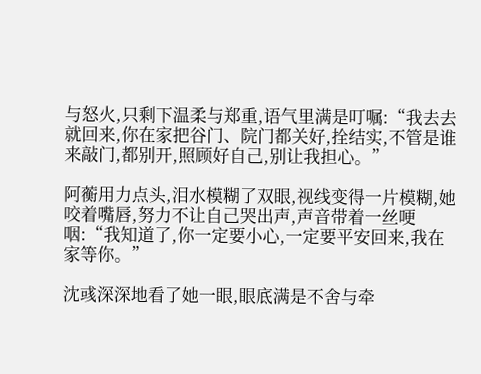与怒火,只剩下温柔与郑重,语气里满是叮嘱:“我去去就回来,你在家把谷门、院门都关好,拴结实,不管是谁来敲门,都别开,照顾好自己,别让我担心。”

阿蘅用力点头,泪水模糊了双眼,视线变得一片模糊,她咬着嘴唇,努力不让自己哭出声,声音带着一丝哽咽:“我知道了,你一定要小心,一定要平安回来,我在家等你。”

沈彧深深地看了她一眼,眼底满是不舍与牵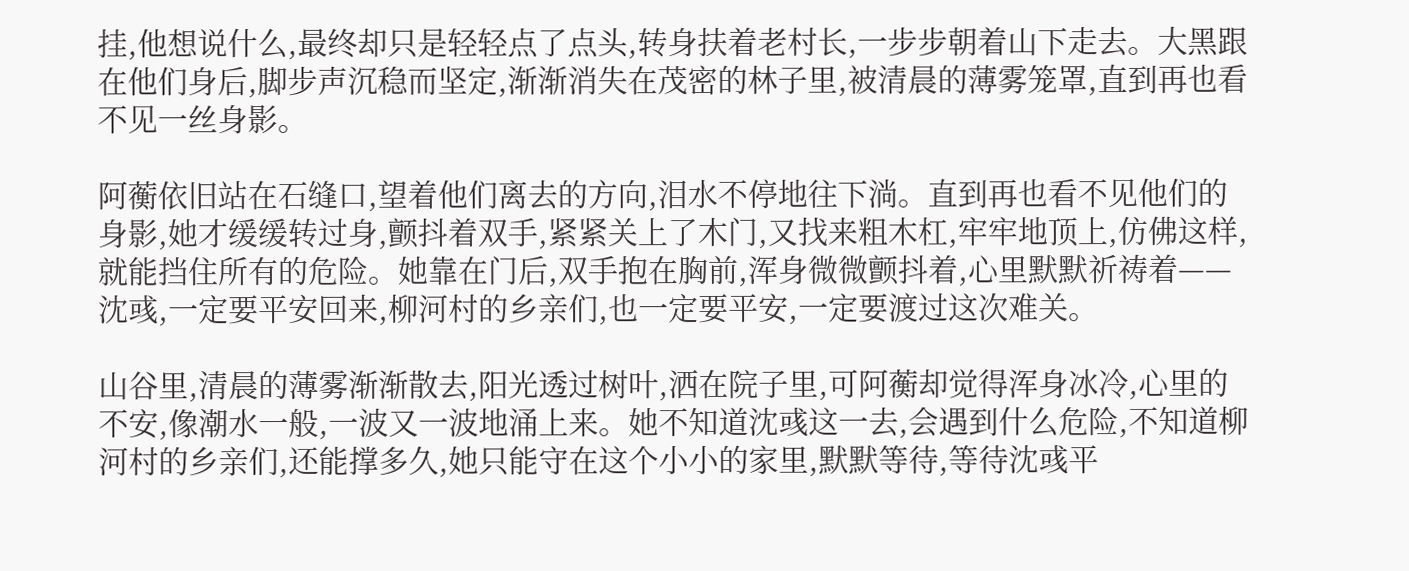挂,他想说什么,最终却只是轻轻点了点头,转身扶着老村长,一步步朝着山下走去。大黑跟在他们身后,脚步声沉稳而坚定,渐渐消失在茂密的林子里,被清晨的薄雾笼罩,直到再也看不见一丝身影。

阿蘅依旧站在石缝口,望着他们离去的方向,泪水不停地往下淌。直到再也看不见他们的身影,她才缓缓转过身,颤抖着双手,紧紧关上了木门,又找来粗木杠,牢牢地顶上,仿佛这样,就能挡住所有的危险。她靠在门后,双手抱在胸前,浑身微微颤抖着,心里默默祈祷着——沈彧,一定要平安回来,柳河村的乡亲们,也一定要平安,一定要渡过这次难关。

山谷里,清晨的薄雾渐渐散去,阳光透过树叶,洒在院子里,可阿蘅却觉得浑身冰冷,心里的不安,像潮水一般,一波又一波地涌上来。她不知道沈彧这一去,会遇到什么危险,不知道柳河村的乡亲们,还能撑多久,她只能守在这个小小的家里,默默等待,等待沈彧平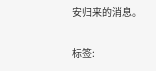安归来的消息。

标签: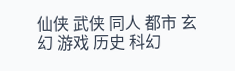仙侠 武侠 同人 都市 玄幻 游戏 历史 科幻